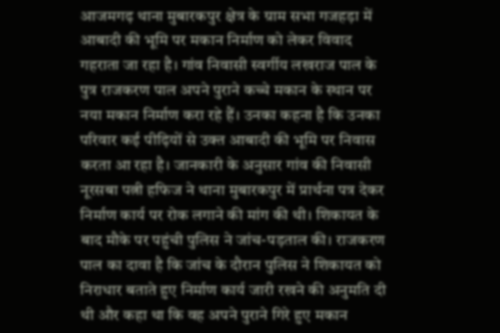आजमगढ़ थाना मुबारकपुर क्षेत्र के ग्राम सभा गजहड़ा में आबादी की भूमि पर मकान निर्माण को लेकर विवाद गहराता जा रहा है। गांव निवासी स्वर्गीय लखराज पाल के पुत्र राजकरण पाल अपने पुराने कच्चे मकान के स्थान पर नया मकान निर्माण करा रहे हैं। उनका कहना है कि उनका परिवार कई पीढ़ियों से उक्त आबादी की भूमि पर निवास करता आ रहा है। जानकारी के अनुसार गांव की निवासी नूरसबा पत्नी हफिज ने थाना मुबारकपुर में प्रार्थना पत्र देकर निर्माण कार्य पर रोक लगाने की मांग की थी। शिकायत के बाद मौके पर पहुंची पुलिस ने जांच-पड़ताल की। राजकरण पाल का दावा है कि जांच के दौरान पुलिस ने शिकायत को निराधार बताते हुए निर्माण कार्य जारी रखने की अनुमति दी थी और कहा था कि वह अपने पुराने गिरे हुए मकान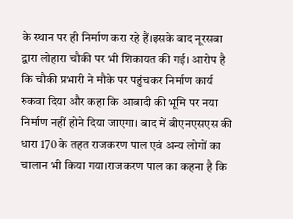के स्थान पर ही निर्माण करा रहे हैं।इसके बाद नूरसबा द्वारा लोहारा चौकी पर भी शिकायत की गई। आरोप है कि चौकी प्रभारी ने मौके पर पहुंचकर निर्माण कार्य रुकवा दिया और कहा कि आबादी की भूमि पर नया निर्माण नहीं होने दिया जाएगा। बाद में बीएनएसएस की धारा 170 के तहत राजकरण पाल एवं अन्य लोगों का चालान भी किया गया।राजकरण पाल का कहना है कि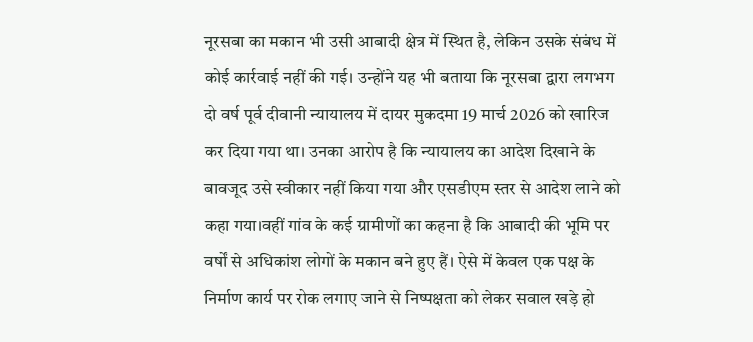नूरसबा का मकान भी उसी आबादी क्षेत्र में स्थित है, लेकिन उसके संबंध में कोई कार्रवाई नहीं की गई। उन्होंने यह भी बताया कि नूरसबा द्वारा लगभग दो वर्ष पूर्व दीवानी न्यायालय में दायर मुकदमा 19 मार्च 2026 को खारिज कर दिया गया था। उनका आरोप है कि न्यायालय का आदेश दिखाने के बावजूद उसे स्वीकार नहीं किया गया और एसडीएम स्तर से आदेश लाने को कहा गया।वहीं गांव के कई ग्रामीणों का कहना है कि आबादी की भूमि पर वर्षों से अधिकांश लोगों के मकान बने हुए हैं। ऐसे में केवल एक पक्ष के निर्माण कार्य पर रोक लगाए जाने से निष्पक्षता को लेकर सवाल खड़े हो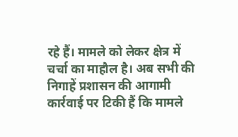रहे हैं। मामले को लेकर क्षेत्र में चर्चा का माहौल है। अब सभी की निगाहें प्रशासन की आगामी कार्रवाई पर टिकी हैं कि मामले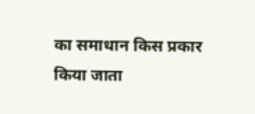का समाधान किस प्रकार किया जाता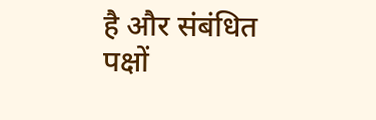है और संबंधित पक्षों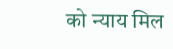को न्याय मिल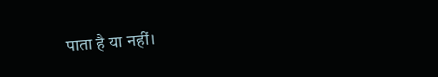पाता है या नहीं।